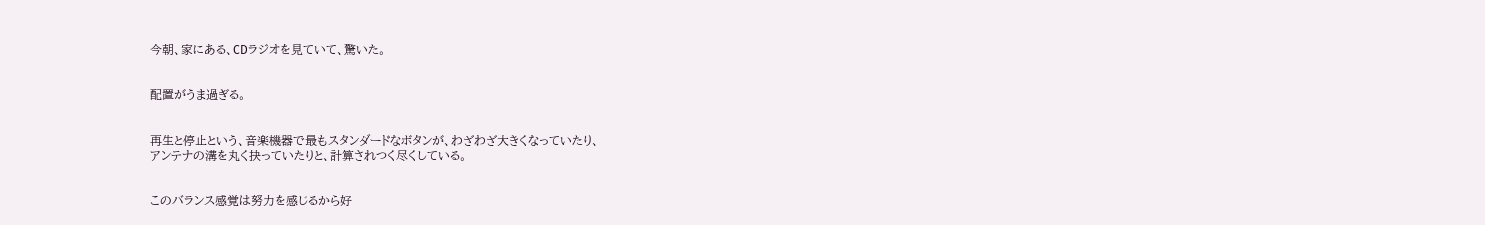今朝、家にある、CDラジオを見ていて、驚いた。


配置がうま過ぎる。


再生と停止という、音楽機器で最もスタンダードなボタンが、わざわざ大きくなっていたり、
アンテナの溝を丸く抉っていたりと、計算されつく尽くしている。


このバランス感覚は努力を感じるから好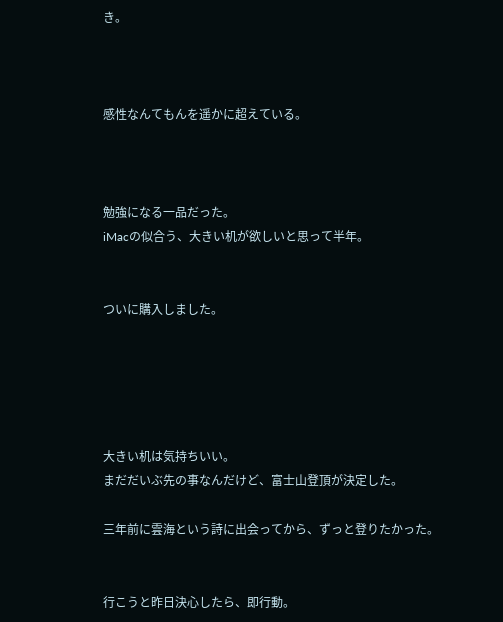き。



感性なんてもんを遥かに超えている。



勉強になる一品だった。
iMacの似合う、大きい机が欲しいと思って半年。


ついに購入しました。





大きい机は気持ちいい。
まだだいぶ先の事なんだけど、富士山登頂が決定した。

三年前に雲海という詩に出会ってから、ずっと登りたかった。


行こうと昨日決心したら、即行動。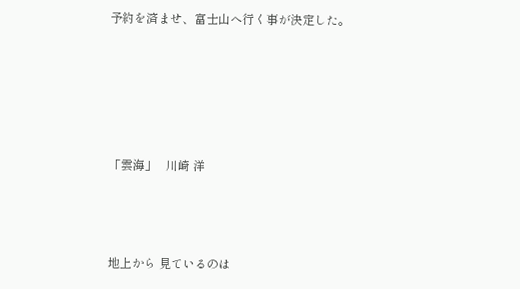予約を済ませ、富士山へ行く事が決定した。





「雲海」   川崎 洋



地上から 見ているのは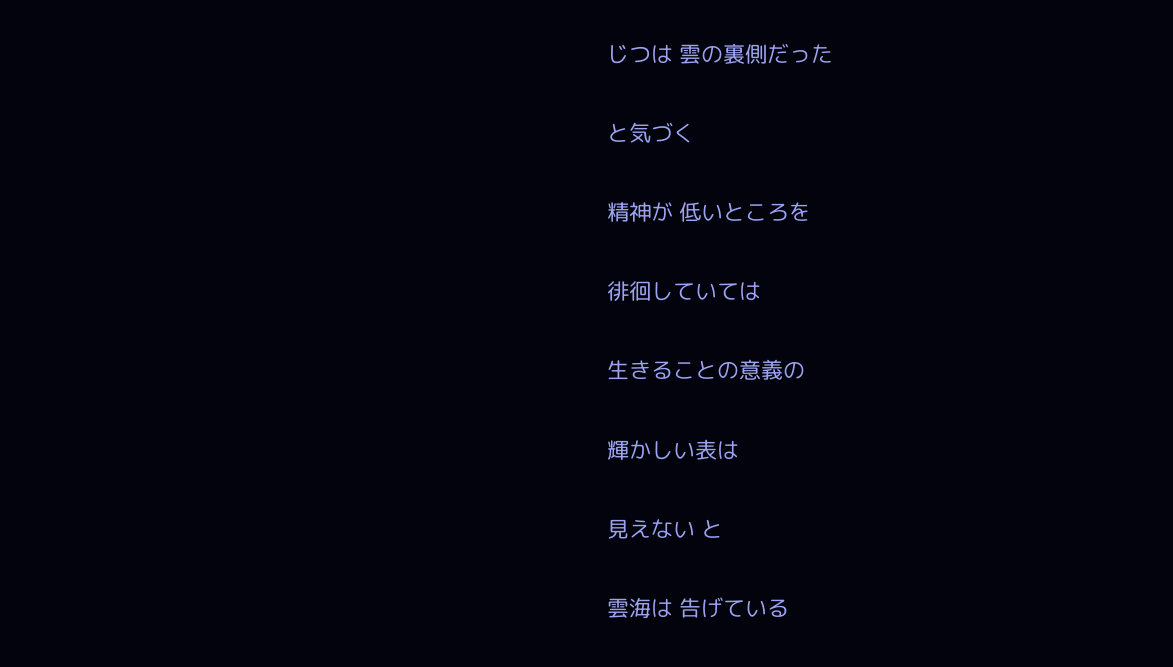じつは 雲の裏側だった

と気づく

精神が 低いところを

徘徊していては

生きることの意義の

輝かしい表は

見えない と

雲海は 告げている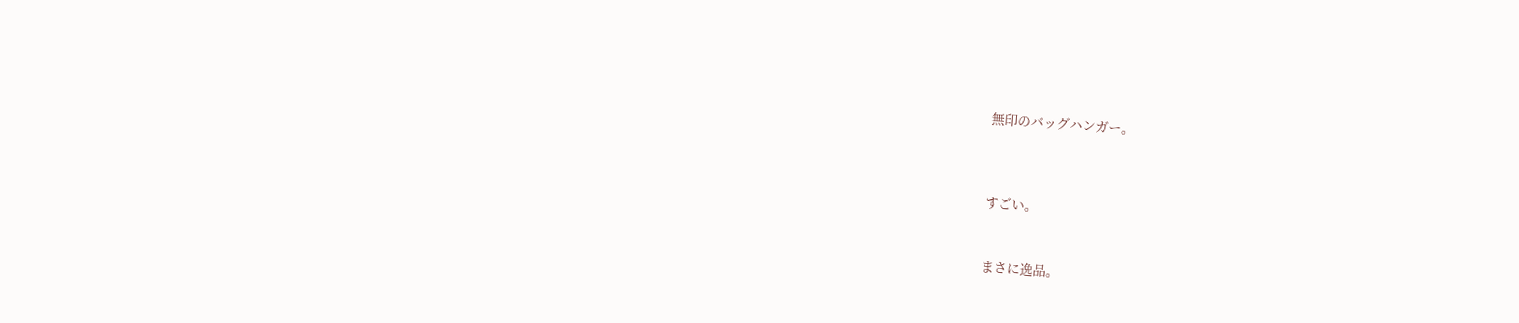無印のバッグハンガー。



すごい。


まさに逸品。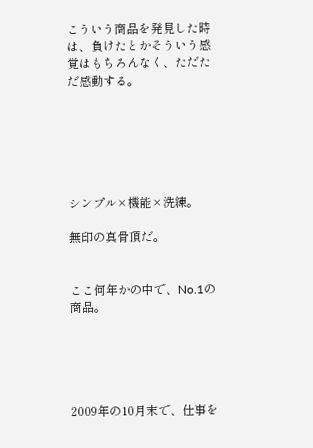こういう商品を発見した時は、負けたとかそういう感覚はもちろんなく、ただただ感動する。






シンプル×機能×洗練。

無印の真骨頂だ。


ここ何年かの中で、No.1の商品。





2009年の10月末で、仕事を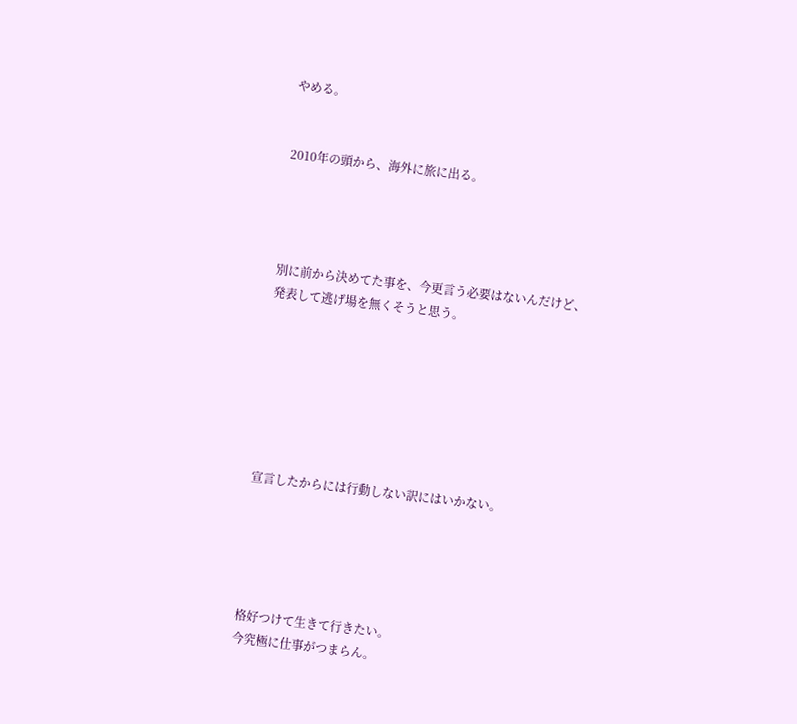やめる。


2010年の頭から、海外に旅に出る。




別に前から決めてた事を、今更言う必要はないんだけど、
発表して逃げ場を無くそうと思う。







宣言したからには行動しない訳にはいかない。





格好つけて生きて行きたい。
今究極に仕事がつまらん。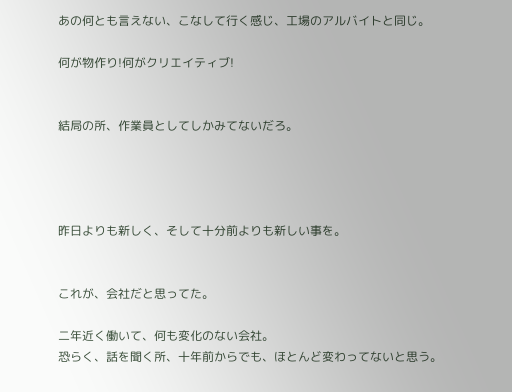あの何とも言えない、こなして行く感じ、工場のアルバイトと同じ。

何が物作り!何がクリエイティブ!


結局の所、作業員としてしかみてないだろ。




昨日よりも新しく、そして十分前よりも新しい事を。


これが、会社だと思ってた。

二年近く働いて、何も変化のない会社。
恐らく、話を聞く所、十年前からでも、ほとんど変わってないと思う。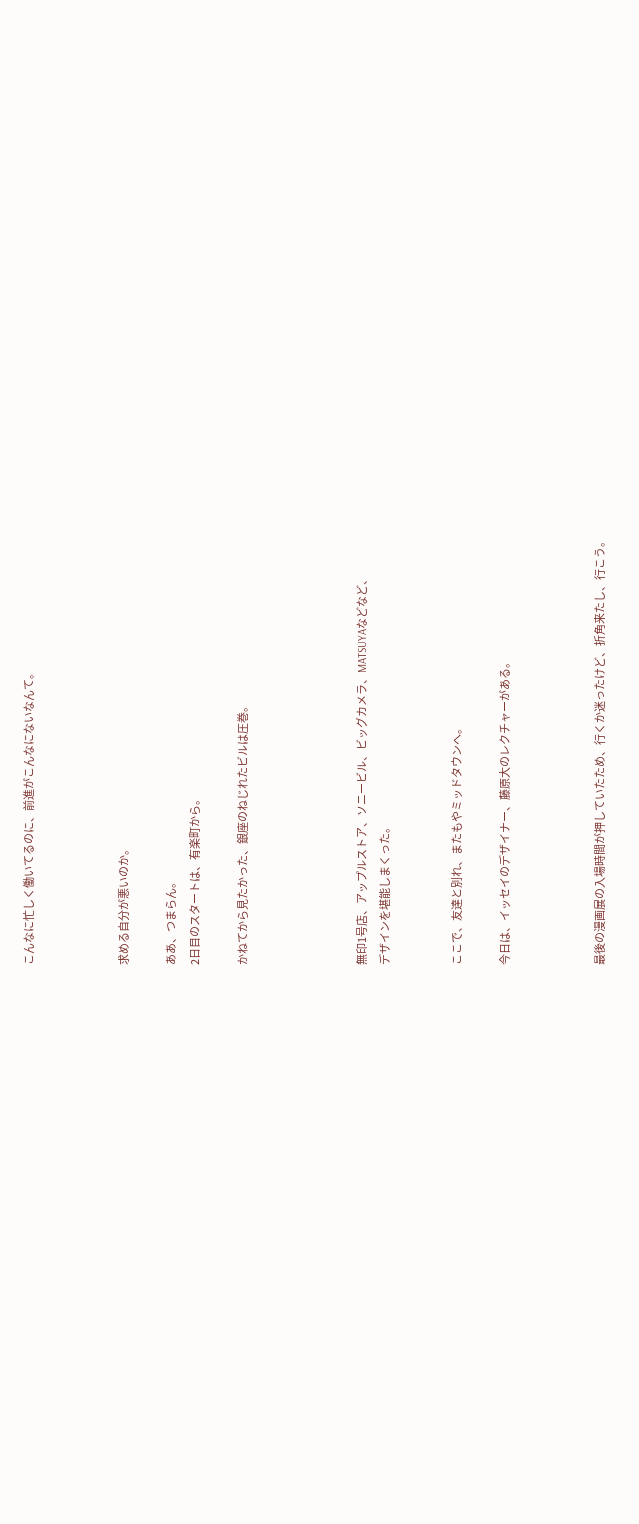こんなに忙しく働いてるのに、前進がこんなにないなんて。



求める自分が悪いのか。

ああ、つまらん。
2日目のスタートは、有楽町から。

かねてから見たかった、銀座のねじれたビルは圧巻。




無印1号店、アップルストア、ソニービル、ビッグカメラ、MATSUYAなどなど、
デザインを堪能しまくった。


ここで、友達と別れ、またもやミッドタウンへ。

今日は、イッセイのデザイナー、藤原大のレクチャーがある。



最後の漫画展の入場時間が押していたため、行くか迷ったけど、折角来たし、行こう。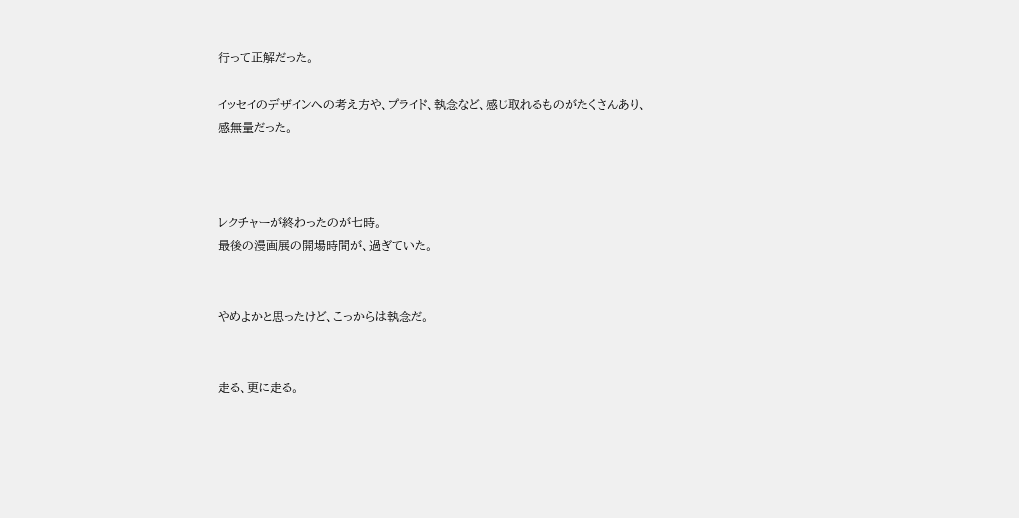行って正解だった。

イッセイのデザインへの考え方や、プライド、執念など、感じ取れるものがたくさんあり、
感無量だった。



レクチャーが終わったのが七時。
最後の漫画展の開場時間が、過ぎていた。


やめよかと思ったけど、こっからは執念だ。


走る、更に走る。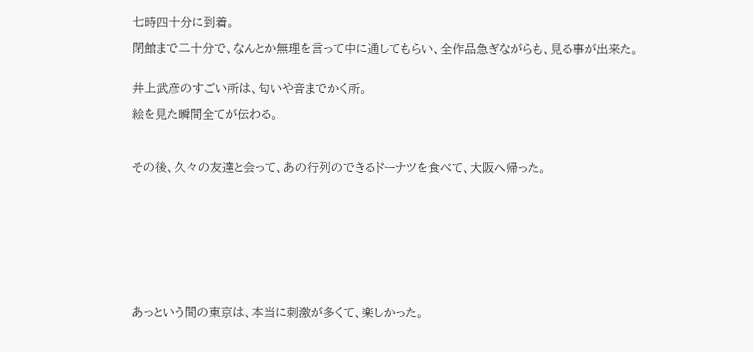七時四十分に到着。

閉館まで二十分で、なんとか無理を言って中に通してもらい、全作品急ぎながらも、見る事が出来た。


井上武彦のすごい所は、匂いや音までかく所。

絵を見た瞬間全てが伝わる。



その後、久々の友達と会って、あの行列のできるドーナツを食べて、大阪へ帰った。










あっという間の東京は、本当に刺激が多くて、楽しかった。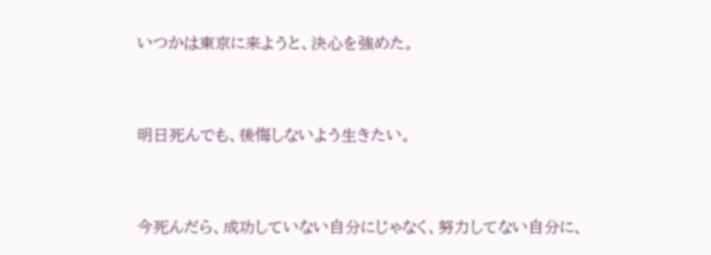いつかは東京に来ようと、決心を強めた。


明日死んでも、後悔しないよう生きたい。


今死んだら、成功していない自分にじゃなく、努力してない自分に、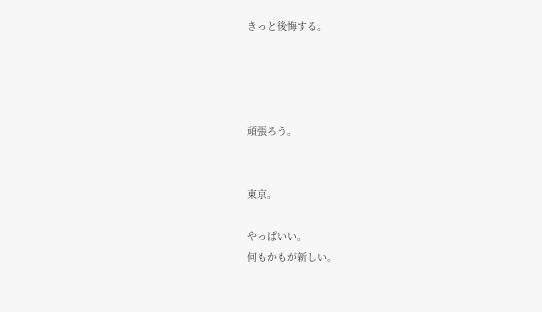きっと後悔する。




頑張ろう。


東京。

やっぱいい。
何もかもが新しい。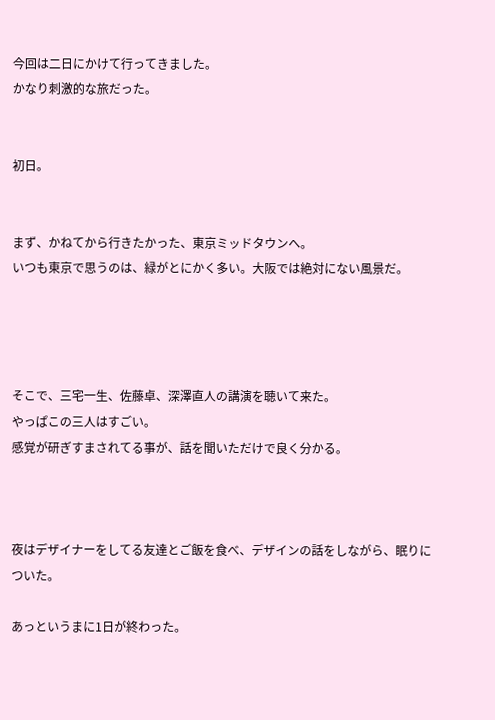今回は二日にかけて行ってきました。
かなり刺激的な旅だった。


初日。


まず、かねてから行きたかった、東京ミッドタウンへ。
いつも東京で思うのは、緑がとにかく多い。大阪では絶対にない風景だ。




そこで、三宅一生、佐藤卓、深澤直人の講演を聴いて来た。
やっぱこの三人はすごい。
感覚が研ぎすまされてる事が、話を聞いただけで良く分かる。



夜はデザイナーをしてる友達とご飯を食べ、デザインの話をしながら、眠りについた。

あっというまに1日が終わった。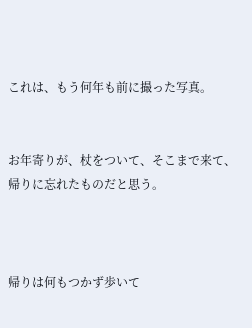これは、もう何年も前に撮った写真。


お年寄りが、杖をついて、そこまで来て、帰りに忘れたものだと思う。



帰りは何もつかず歩いて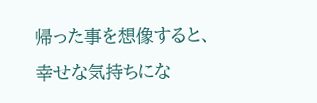帰った事を想像すると、幸せな気持ちにな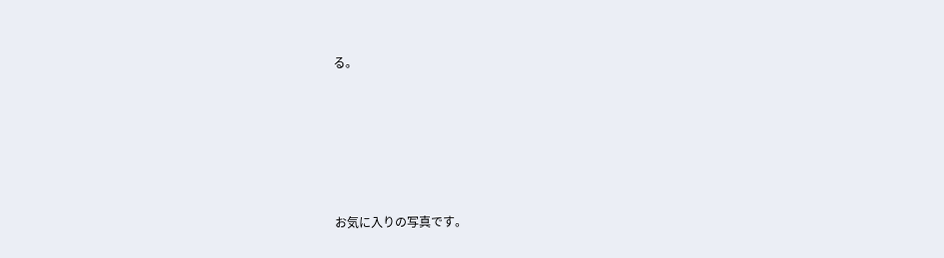る。





お気に入りの写真です。